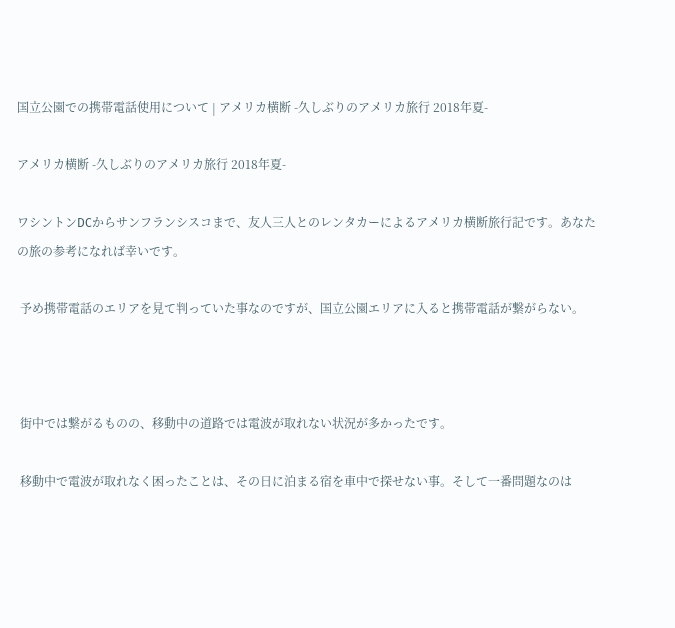国立公園での携帯電話使用について | アメリカ横断 -久しぶりのアメリカ旅行 2018年夏-

アメリカ横断 -久しぶりのアメリカ旅行 2018年夏-

ワシントンDCからサンフランシスコまで、友人三人とのレンタカーによるアメリカ横断旅行記です。あなたの旅の参考になれば幸いです。

 予め携帯電話のエリアを見て判っていた事なのですが、国立公園エリアに入ると携帯電話が繋がらない。



 街中では繋がるものの、移動中の道路では電波が取れない状況が多かったです。

 移動中で電波が取れなく困ったことは、その日に泊まる宿を車中で探せない事。そして一番問題なのは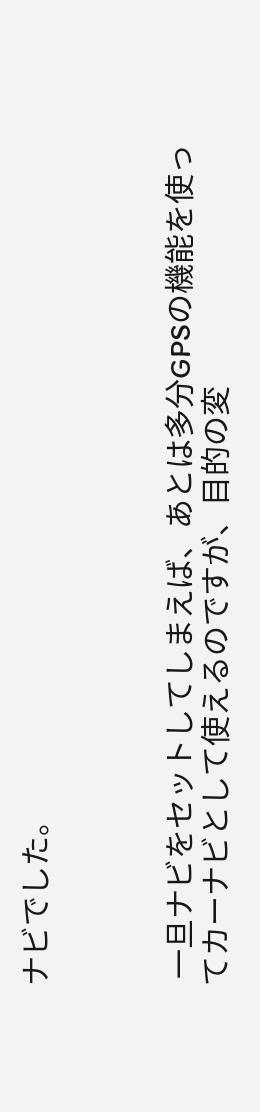ナビでした。



 一旦ナビをセットしてしまえば、あとは多分GPSの機能を使ってカーナビとして使えるのですが、目的の変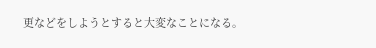更などをしようとすると大変なことになる。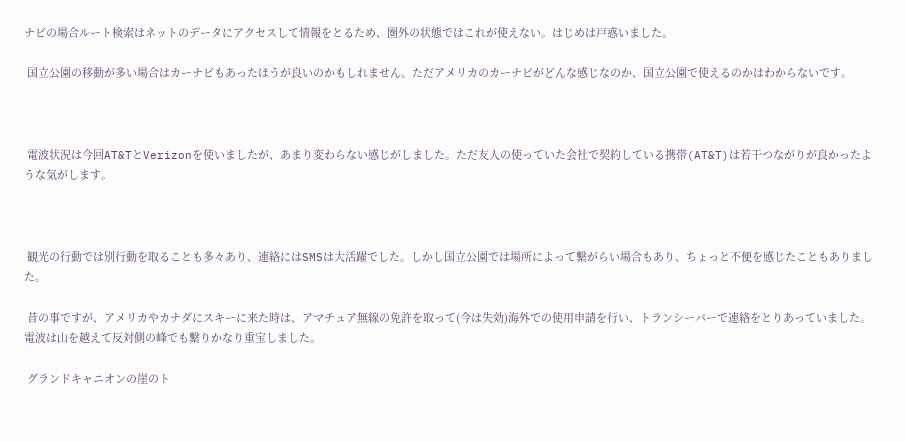ナビの場合ルート検索はネットのデータにアクセスして情報をとるため、圏外の状態ではこれが使えない。はじめは戸惑いました。

 国立公園の移動が多い場合はカーナビもあったほうが良いのかもしれません。ただアメリカのカーナビがどんな感じなのか、国立公園で使えるのかはわからないです。



 電波状況は今回AT&TとVerizonを使いましたが、あまり変わらない感じがしました。ただ友人の使っていた会社で契約している携帯(AT&T)は若干つながりが良かったような気がします。



 観光の行動では別行動を取ることも多々あり、連絡にはSMSは大活躍でした。しかし国立公園では場所によって繋がらい場合もあり、ちょっと不便を感じたこともありました。

 昔の事ですが、アメリカやカナダにスキーに来た時は、アマチュア無線の免許を取って(今は失効)海外での使用申請を行い、トランシーバーで連絡をとりあっていました。電波は山を越えて反対側の峰でも繋りかなり重宝しました。

 グランドキャニオンの崖のト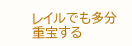レイルでも多分重宝する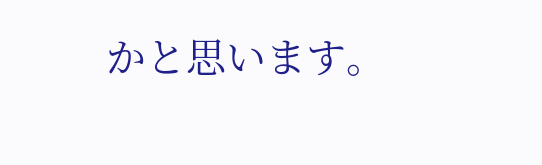かと思います。